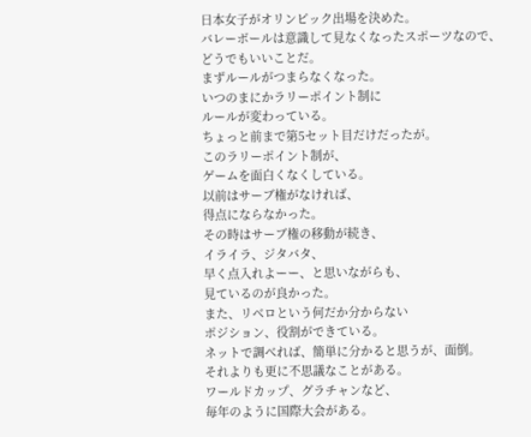日本女子がオリンピック出場を決めた。
バレーボールは意識して見なくなったスポーツなので、
どうでもいいことだ。
まずルールがつまらなくなった。
いつのまにかラリーポイント制に
ルールが変わっている。
ちょっと前まで第5セット目だけだったが。
このラリーポイント制が、
ゲームを面白くなくしている。
以前はサーブ権がなければ、
得点にならなかった。
その時はサーブ権の移動が続き、
イライラ、ジタバタ、
早く点入れよーー、と思いながらも、
見ているのが良かった。
また、リベロという何だか分からない
ポジション、役割ができている。
ネットで調べれば、簡単に分かると思うが、面倒。
それよりも更に不思議なことがある。
ワールドカップ、グラチャンなど、
毎年のように国際大会がある。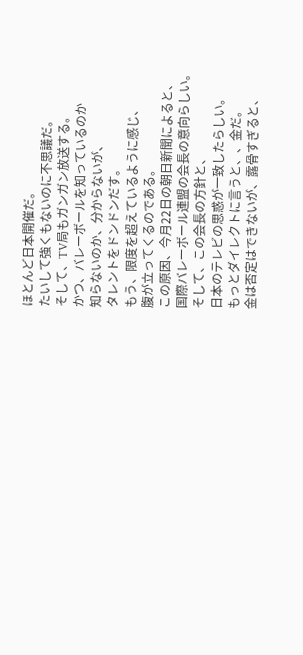ほとんど日本開催だ。
たいして強くもないのに不思議だ。
そして、TV局もガンガン放送する。
かつ、バレーボールを知っているのか
知らないのか、分からないが、
タレントをドンドンだす。
もう、限度を超えているように感じ、
腹が立ってくるのである。
この原因、今月22日の朝日新聞によると、
国際バレーボール連盟の会長の意向らしい。
そして、この会長の方針と、
日本のテレビの思惑が一致したらしい。
もっとダイレクトに言うと、、金だ。
金は否定はできないが、露骨すぎると、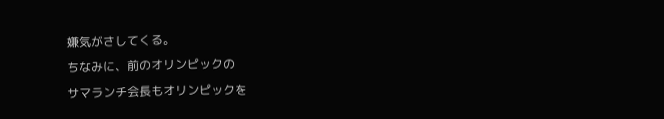嫌気がさしてくる。
ちなみに、前のオリンピックの
サマランチ会長もオリンピックを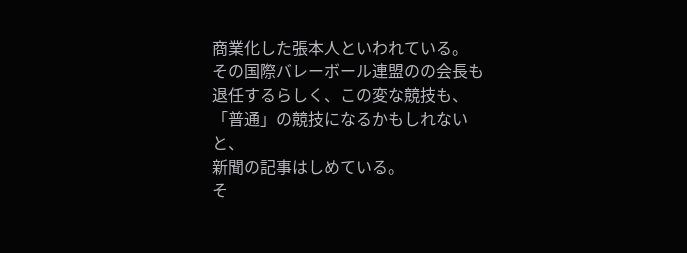商業化した張本人といわれている。
その国際バレーボール連盟のの会長も
退任するらしく、この変な競技も、
「普通」の競技になるかもしれないと、
新聞の記事はしめている。
そ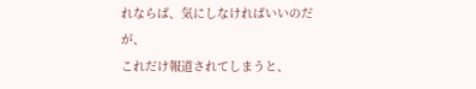れならば、気にしなければいいのだが、
これだけ報道されてしまうと、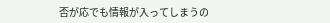否が応でも情報が入ってしまうの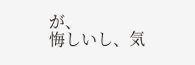が、
悔しいし、気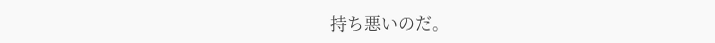持ち悪いのだ。